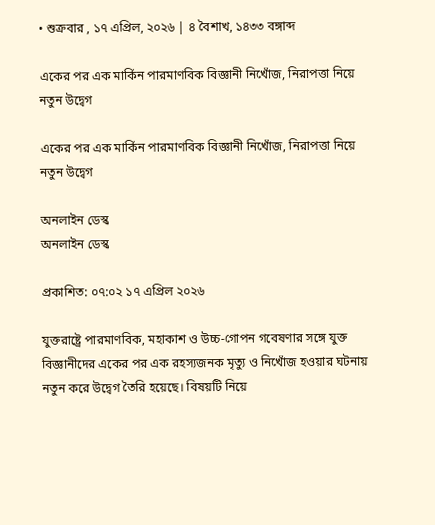• শুক্রবার , ১৭ এপ্রিল, ২০২৬ | ৪ বৈশাখ, ১৪৩৩ বঙ্গাব্দ

একের পর এক মার্কিন পারমাণবিক বিজ্ঞানী নিখোঁজ, নিরাপত্তা নিয়ে নতুন উদ্বেগ

একের পর এক মার্কিন পারমাণবিক বিজ্ঞানী নিখোঁজ, নিরাপত্তা নিয়ে নতুন উদ্বেগ

অনলাইন ডেস্ক
অনলাইন ডেস্ক

প্রকাশিত: ০৭:০২ ১৭ এপ্রিল ২০২৬

যুক্তরাষ্ট্রে পারমাণবিক, মহাকাশ ও উচ্চ-গোপন গবেষণার সঙ্গে যুক্ত বিজ্ঞানীদের একের পর এক রহস্যজনক মৃত্যু ও নিখোঁজ হওয়ার ঘটনায় নতুন করে উদ্বেগ তৈরি হয়েছে। বিষয়টি নিয়ে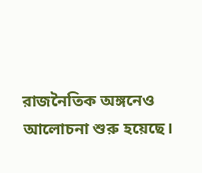রাজনৈতিক অঙ্গনেও আলোচনা শুরু হয়েছে।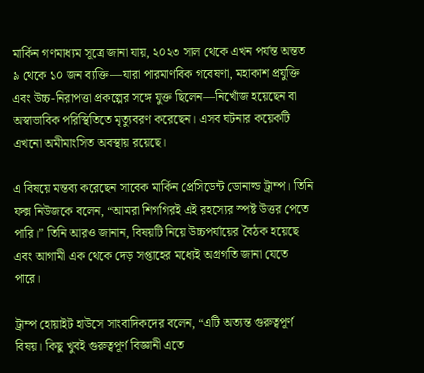মার্কিন গণমাধ্যম সূত্রে জানা যায়, ২০২৩ সাল থেকে এখন পর্যন্ত অন্তত ৯ থেকে ১০ জন ব্যক্তি—যারা পারমাণবিক গবেষণা, মহাকাশ প্রযুক্তি এবং উচ্চ-নিরাপত্তা প্রকল্পের সঙ্গে যুক্ত ছিলেন—নিখোঁজ হয়েছেন বা অস্বাভাবিক পরিস্থিতিতে মৃত্যুবরণ করেছেন। এসব ঘটনার কয়েকটি এখনো অমীমাংসিত অবস্থায় রয়েছে।

এ বিষয়ে মন্তব্য করেছেন সাবেক মার্কিন প্রেসিডেন্ট ডোনাল্ড ট্রাম্প। তিনি ফক্স নিউজকে বলেন, “আমরা শিগগিরই এই রহস্যের স্পষ্ট উত্তর পেতে পারি।” তিনি আরও জানান, বিষয়টি নিয়ে উচ্চপর্যায়ের বৈঠক হয়েছে এবং আগামী এক থেকে দেড় সপ্তাহের মধ্যেই অগ্রগতি জানা যেতে পারে।

ট্রাম্প হোয়াইট হাউসে সাংবাদিকদের বলেন, “এটি অত্যন্ত গুরুত্বপূর্ণ বিষয়। কিছু খুবই গুরুত্বপূর্ণ বিজ্ঞানী এতে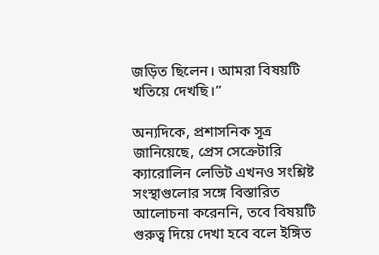জড়িত ছিলেন। আমরা বিষয়টি খতিয়ে দেখছি।”

অন্যদিকে, প্রশাসনিক সূত্র জানিয়েছে, প্রেস সেক্রেটারি ক্যারোলিন লেভিট এখনও সংশ্লিষ্ট সংস্থাগুলোর সঙ্গে বিস্তারিত আলোচনা করেননি, তবে বিষয়টি গুরুত্ব দিয়ে দেখা হবে বলে ইঙ্গিত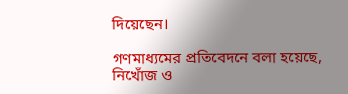দিয়েছেন।

গণমাধ্যমের প্রতিবেদনে বলা হয়েছে, নিখোঁজ ও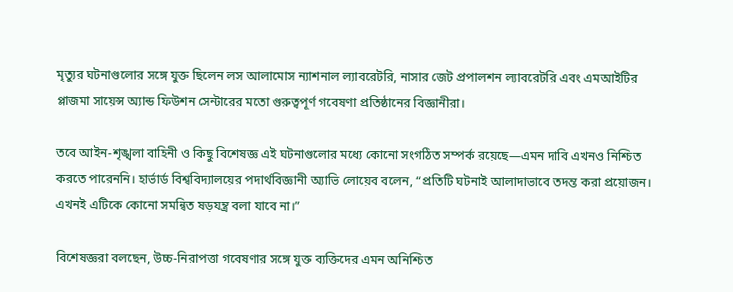মৃত্যুর ঘটনাগুলোর সঙ্গে যুক্ত ছিলেন লস আলামোস ন্যাশনাল ল্যাবরেটরি, নাসার জেট প্রপালশন ল্যাবরেটরি এবং এমআইটির প্লাজমা সায়েন্স অ্যান্ড ফিউশন সেন্টারের মতো গুরুত্বপূর্ণ গবেষণা প্রতিষ্ঠানের বিজ্ঞানীরা।

তবে আইন-শৃঙ্খলা বাহিনী ও কিছু বিশেষজ্ঞ এই ঘটনাগুলোর মধ্যে কোনো সংগঠিত সম্পর্ক রয়েছে—এমন দাবি এখনও নিশ্চিত করতে পারেননি। হার্ভার্ড বিশ্ববিদ্যালয়ের পদার্থবিজ্ঞানী অ্যাভি লোয়েব বলেন, “প্রতিটি ঘটনাই আলাদাভাবে তদন্ত করা প্রয়োজন। এখনই এটিকে কোনো সমন্বিত ষড়যন্ত্র বলা যাবে না।”

বিশেষজ্ঞরা বলছেন, উচ্চ-নিরাপত্তা গবেষণার সঙ্গে যুক্ত ব্যক্তিদের এমন অনিশ্চিত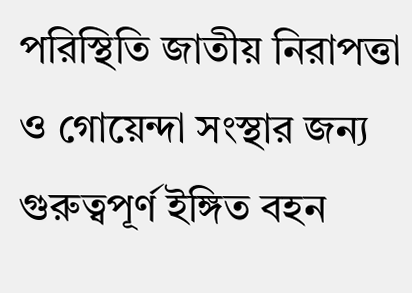পরিস্থিতি জাতীয় নিরাপত্তা ও গোয়েন্দা সংস্থার জন্য গুরুত্বপূর্ণ ইঙ্গিত বহন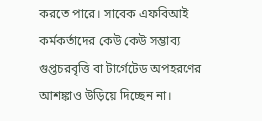করতে পারে। সাবেক এফবিআই কর্মকর্তাদের কেউ কেউ সম্ভাব্য গুপ্তচরবৃত্তি বা টার্গেটেড অপহরণের আশঙ্কাও উড়িয়ে দিচ্ছেন না।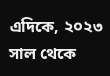এদিকে, ২০২৩ সাল থেকে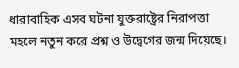ধারাবাহিক এসব ঘটনা যুক্তরাষ্ট্রের নিরাপত্তা মহলে নতুন করে প্রশ্ন ও উদ্বেগের জন্ম দিয়েছে।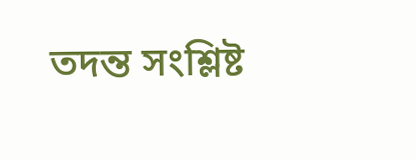তদন্ত সংশ্লিষ্ট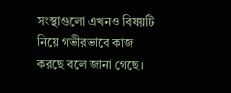সংস্থাগুলো এখনও বিষয়টি নিয়ে গভীরভাবে কাজ করছে বলে জানা গেছে।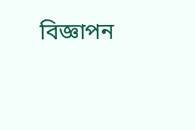বিজ্ঞাপন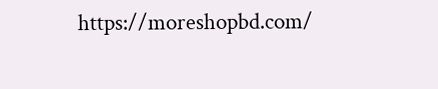https://moreshopbd.com/